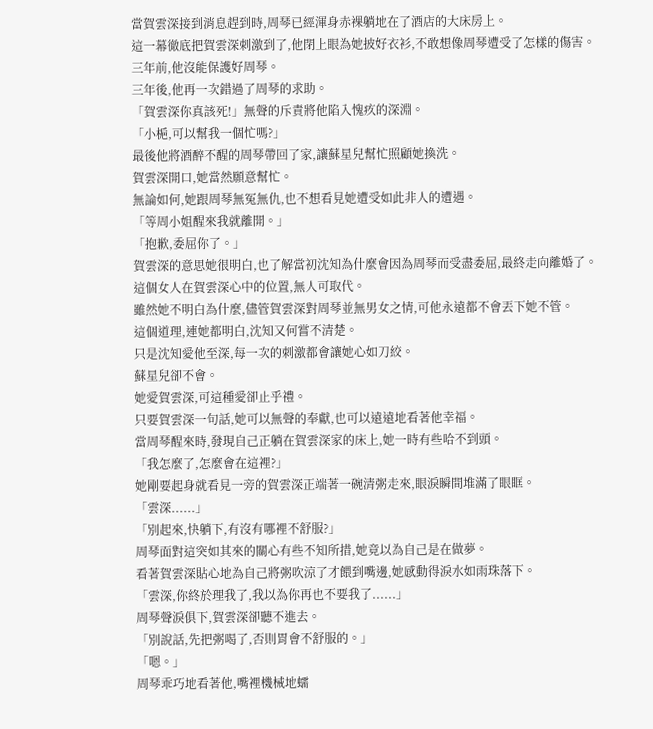當賀雲深接到消息趕到時,周琴已經渾身赤裸躺地在了酒店的大床房上。
這一幕徹底把賀雲深刺激到了,他閉上眼為她披好衣衫,不敢想像周琴遭受了怎樣的傷害。
三年前,他沒能保護好周琴。
三年後,他再一次錯過了周琴的求助。
「賀雲深你真該死!」無聲的斥責將他陷入愧疚的深淵。
「小梔,可以幫我一個忙嗎?」
最後他將酒醉不醒的周琴帶回了家,讓蘇星兒幫忙照顧她換洗。
賀雲深開口,她當然願意幫忙。
無論如何,她跟周琴無冤無仇,也不想看見她遭受如此非人的遭遇。
「等周小姐醒來我就離開。」
「抱歉,委屈你了。」
賀雲深的意思她很明白,也了解當初沈知為什麼會因為周琴而受盡委屈,最終走向離婚了。
這個女人在賀雲深心中的位置,無人可取代。
雖然她不明白為什麼,儘管賀雲深對周琴並無男女之情,可他永遠都不會丟下她不管。
這個道理,連她都明白,沈知又何嘗不清楚。
只是沈知愛他至深,每一次的刺激都會讓她心如刀絞。
蘇星兒卻不會。
她愛賀雲深,可這種愛卻止乎禮。
只要賀雲深一句話,她可以無聲的奉獻,也可以遠遠地看著他幸福。
當周琴醒來時,發現自己正躺在賀雲深家的床上,她一時有些哈不到頭。
「我怎麼了,怎麼會在這裡?」
她剛要起身就看見一旁的賀雲深正端著一碗清粥走來,眼淚瞬間堆滿了眼眶。
「雲深......」
「別起來,快躺下,有沒有哪裡不舒服?」
周琴面對這突如其來的關心有些不知所措,她竟以為自己是在做夢。
看著賀雲深貼心地為自己將粥吹涼了才餵到嘴邊,她感動得淚水如雨珠落下。
「雲深,你終於理我了,我以為你再也不要我了......」
周琴聲淚俱下,賀雲深卻聽不進去。
「別說話,先把粥喝了,否則胃會不舒服的。」
「嗯。」
周琴乖巧地看著他,嘴裡機械地蠕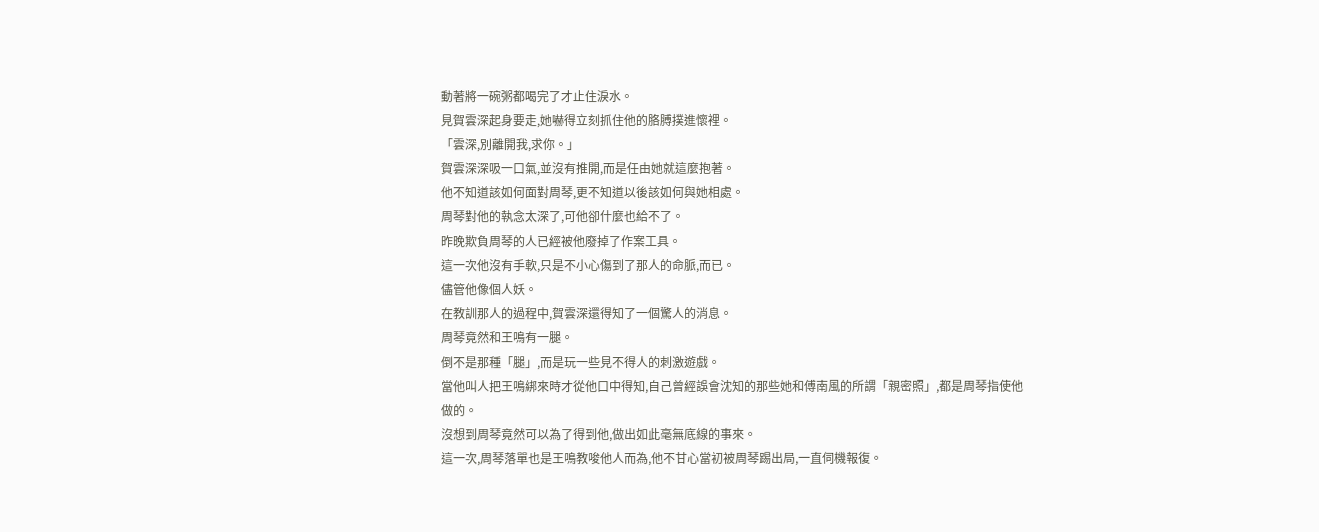動著將一碗粥都喝完了才止住淚水。
見賀雲深起身要走,她嚇得立刻抓住他的胳膊撲進懷裡。
「雲深,別離開我,求你。」
賀雲深深吸一口氣,並沒有推開,而是任由她就這麼抱著。
他不知道該如何面對周琴,更不知道以後該如何與她相處。
周琴對他的執念太深了,可他卻什麼也給不了。
昨晚欺負周琴的人已經被他廢掉了作案工具。
這一次他沒有手軟,只是不小心傷到了那人的命脈,而已。
儘管他像個人妖。
在教訓那人的過程中,賀雲深還得知了一個驚人的消息。
周琴竟然和王鳴有一腿。
倒不是那種「腿」,而是玩一些見不得人的刺激遊戲。
當他叫人把王鳴綁來時才從他口中得知,自己曾經誤會沈知的那些她和傅南風的所謂「親密照」,都是周琴指使他做的。
沒想到周琴竟然可以為了得到他,做出如此毫無底線的事來。
這一次,周琴落單也是王鳴教唆他人而為,他不甘心當初被周琴踢出局,一直伺機報復。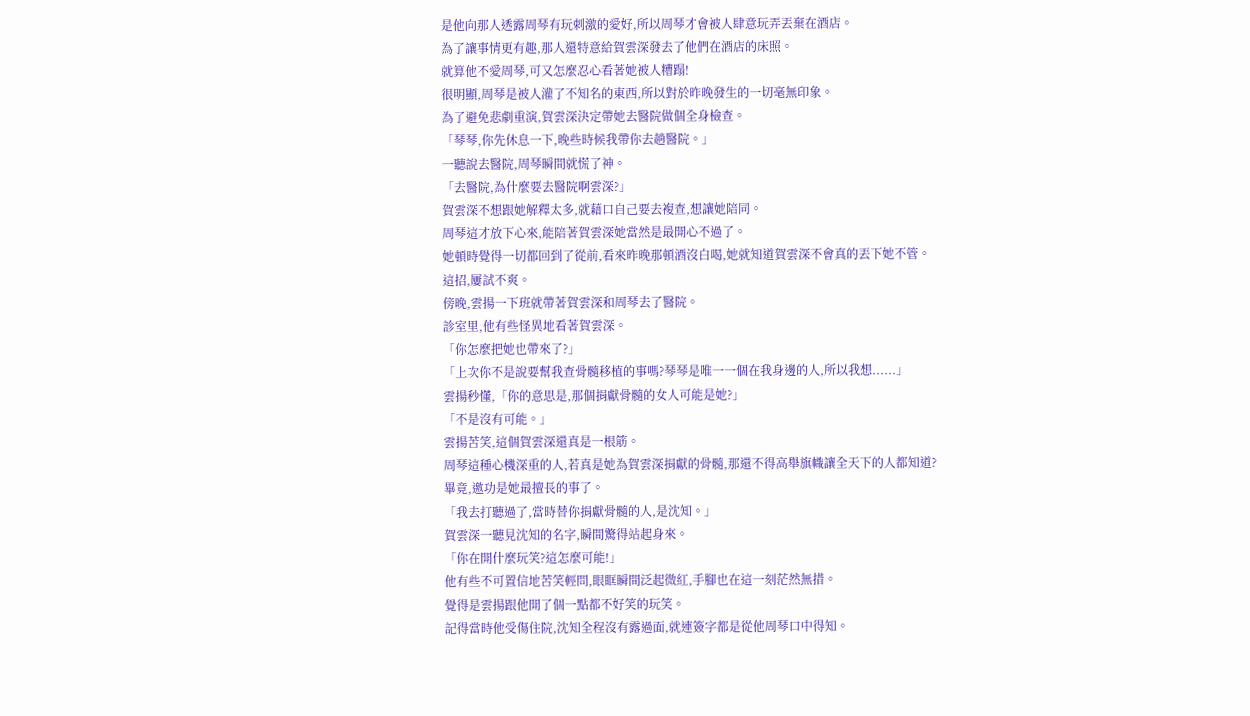是他向那人透露周琴有玩刺激的愛好,所以周琴才會被人肆意玩弄丟棄在酒店。
為了讓事情更有趣,那人還特意給賀雲深發去了他們在酒店的床照。
就算他不愛周琴,可又怎麼忍心看著她被人糟蹋!
很明顯,周琴是被人灌了不知名的東西,所以對於昨晚發生的一切毫無印象。
為了避免悲劇重演,賀雲深決定帶她去醫院做個全身檢查。
「琴琴,你先休息一下,晚些時候我帶你去趟醫院。」
一聽說去醫院,周琴瞬間就慌了神。
「去醫院,為什麼要去醫院啊雲深?」
賀雲深不想跟她解釋太多,就藉口自己要去複查,想讓她陪同。
周琴這才放下心來,能陪著賀雲深她當然是最開心不過了。
她頓時覺得一切都回到了從前,看來昨晚那頓酒沒白喝,她就知道賀雲深不會真的丟下她不管。
這招,屢試不爽。
傍晚,雲揚一下班就帶著賀雲深和周琴去了醫院。
診室里,他有些怪異地看著賀雲深。
「你怎麼把她也帶來了?」
「上次你不是說要幫我查骨髓移植的事嗎?琴琴是唯一一個在我身邊的人,所以我想......」
雲揚秒懂,「你的意思是,那個捐獻骨髓的女人可能是她?」
「不是沒有可能。」
雲揚苦笑,這個賀雲深還真是一根筋。
周琴這種心機深重的人,若真是她為賀雲深捐獻的骨髓,那還不得高舉旗幟讓全天下的人都知道?
畢竟,邀功是她最擅長的事了。
「我去打聽過了,當時替你捐獻骨髓的人,是沈知。」
賀雲深一聽見沈知的名字,瞬間驚得站起身來。
「你在開什麼玩笑?這怎麼可能!」
他有些不可置信地苦笑輕問,眼眶瞬間泛起微紅,手腳也在這一刻茫然無措。
覺得是雲揚跟他開了個一點都不好笑的玩笑。
記得當時他受傷住院,沈知全程沒有露過面,就連簽字都是從他周琴口中得知。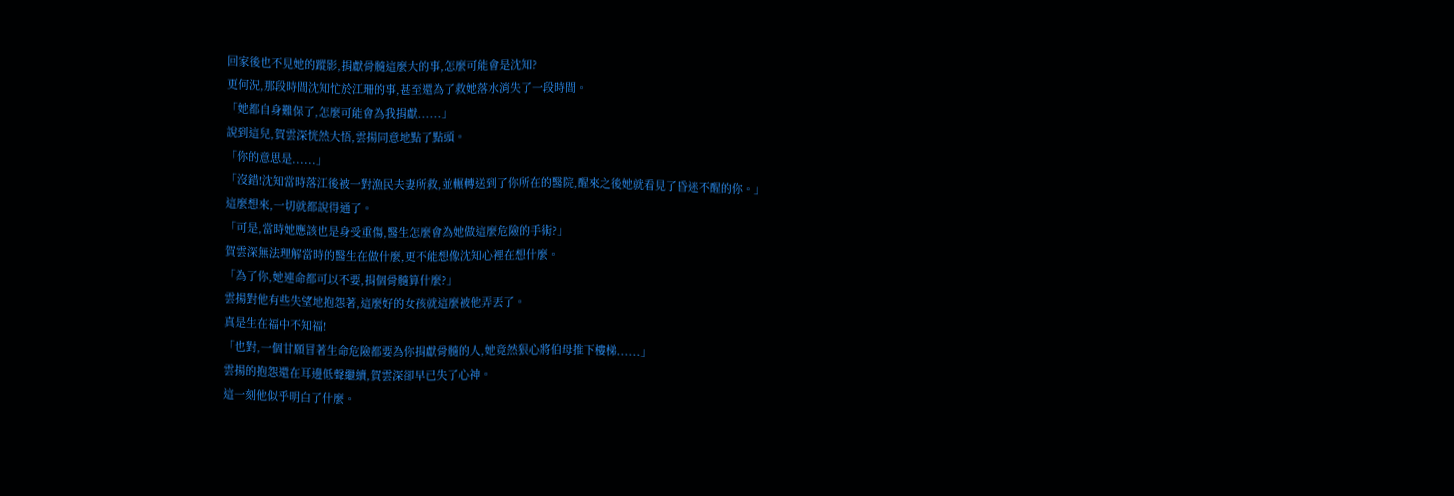回家後也不見她的蹤影,捐獻骨髓這麼大的事,怎麼可能會是沈知?
更何況,那段時間沈知忙於江珊的事,甚至還為了救她落水消失了一段時間。
「她都自身難保了,怎麼可能會為我捐獻......」
說到這兒,賀雲深恍然大悟,雲揚同意地點了點頭。
「你的意思是......」
「沒錯!沈知當時落江後被一對漁民夫妻所救,並輾轉送到了你所在的醫院,醒來之後她就看見了昏迷不醒的你。」
這麼想來,一切就都說得通了。
「可是,當時她應該也是身受重傷,醫生怎麼會為她做這麼危險的手術?」
賀雲深無法理解當時的醫生在做什麼,更不能想像沈知心裡在想什麼。
「為了你,她連命都可以不要,捐個骨髓算什麼?」
雲揚對他有些失望地抱怨著,這麼好的女孩就這麼被他弄丟了。
真是生在福中不知福!
「也對,一個甘願冒著生命危險都要為你捐獻骨髓的人,她竟然狠心將伯母推下樓梯......」
雲揚的抱怨還在耳邊低聲繼續,賀雲深卻早已失了心神。
這一刻他似乎明白了什麼。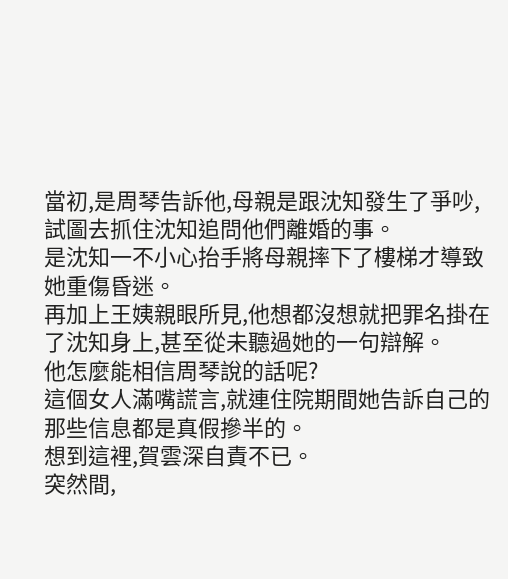當初,是周琴告訴他,母親是跟沈知發生了爭吵,試圖去抓住沈知追問他們離婚的事。
是沈知一不小心抬手將母親摔下了樓梯才導致她重傷昏迷。
再加上王姨親眼所見,他想都沒想就把罪名掛在了沈知身上,甚至從未聽過她的一句辯解。
他怎麼能相信周琴說的話呢?
這個女人滿嘴謊言,就連住院期間她告訴自己的那些信息都是真假摻半的。
想到這裡,賀雲深自責不已。
突然間,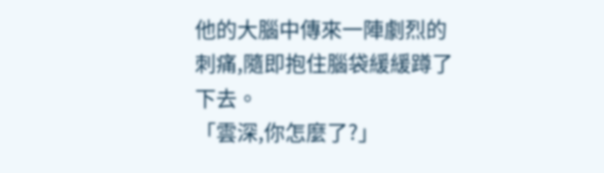他的大腦中傳來一陣劇烈的刺痛,隨即抱住腦袋緩緩蹲了下去。
「雲深,你怎麼了?」